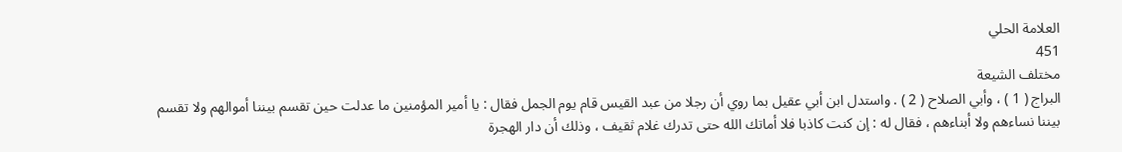العلامة الحلي
451
مختلف الشيعة
البراج ( 1 ) ، وأبي الصلاح ( 2 ) . واستدل ابن أبي عقيل بما روي أن رجلا من عبد القيس قام يوم الجمل فقال : يا أمير المؤمنين ما عدلت حين تقسم بيننا أموالهم ولا تقسم بيننا نساءهم ولا أبناءهم ، فقال له : إن كنت كاذبا فلا أماتك الله حتى تدرك غلام ثقيف ، وذلك أن دار الهجرة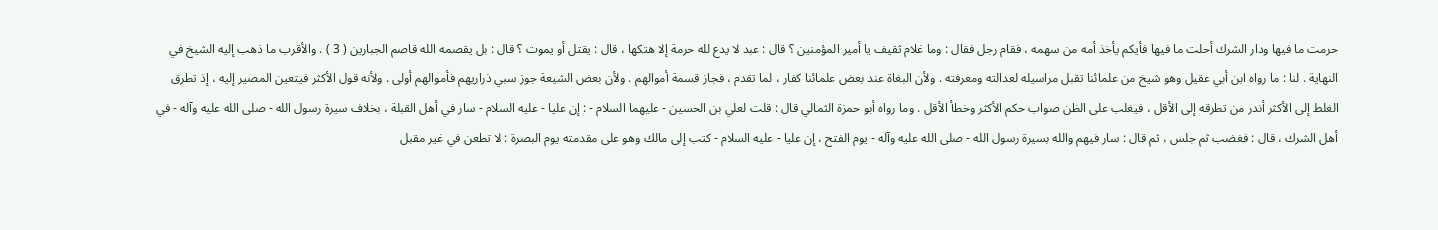حرمت ما فيها ودار الشرك أحلت ما فيها فأيكم يأخذ أمه من سهمه ، فقام رجل فقال : وما غلام ثقيف يا أمير المؤمنين ؟ قال : عبد لا يدع لله حرمة إلا هتكها ، قال : يقتل أو يموت ؟ قال : بل يقصمه الله قاصم الجبارين ( 3 ) . والأقرب ما ذهب إليه الشيخ في النهاية . لنا : ما رواه ابن أبي عقيل وهو شيخ من علمائنا تقبل مراسيله لعدالته ومعرفته . ولأن البغاة عند بعض علمائنا كفار ، لما تقدم ، فجاز قسمة أموالهم . ولأن بعض الشيعة جوز سبي ذراريهم فأموالهم أولى . ولأنه قول الأكثر فيتعين المصير إليه ، إذ تطرق الغلط إلى الأكثر أندر من تطرقه إلى الأقل ، فيغلب على الظن صواب حكم الأكثر وخطأ الأقل . وما رواه أبو حمزة الثمالي قال : قلت لعلي بن الحسين - عليهما السلام - : إن عليا - عليه السلام - سار في أهل القبلة ، بخلاف سيرة رسول الله - صلى الله عليه وآله - في أهل الشرك ، قال : فغضب ثم جلس ، ثم قال : سار فيهم والله بسيرة رسول الله - صلى الله عليه وآله - يوم الفتح ، إن عليا - عليه السلام - كتب إلى مالك وهو على مقدمته يوم البصرة : لا تطعن في غير مقبل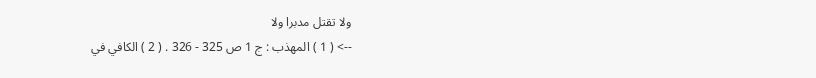ولا تقتل مدبرا ولا
--> ( 1 ) المهذب : ج 1 ص 325 - 326 . ( 2 ) الكافي في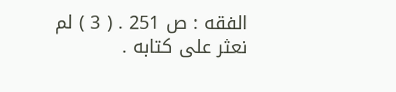الفقه : ص 251 . ( 3 ) لم نعثر على كتابه .